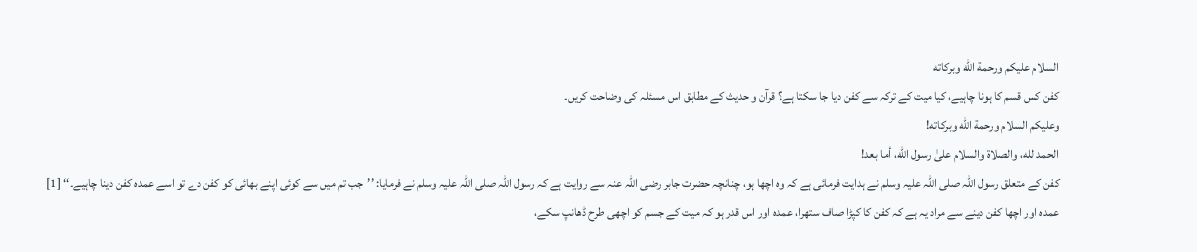السلام عليكم ورحمة الله وبركاته
کفن کس قسم کا ہونا چاہیے، کیا میت کے ترکہ سے کفن دیا جا سکتا ہے؟ قرآن و حدیث کے مطابق اس مسئلہ کی وضاحت کریں۔
وعلیکم السلام ورحمة الله وبرکاته!
الحمد لله، والصلاة والسلام علىٰ رسول الله، أما بعد!
کفن کے متعلق رسول اللہ صلی اللہ علیہ وسلم نے ہدایت فرمائی ہے کہ وہ اچھا ہو، چنانچہ حضرت جابر رضی اللہ عنہ سے روایت ہے کہ رسول اللہ صلی اللہ علیہ وسلم نے فرمایا: ’’جب تم میں سے کوئی اپنے بھائی کو کفن دے تو اسے عمدہ کفن دینا چاہیے۔‘‘ [1]
عمدہ اور اچھا کفن دینے سے مراد یہ ہے کہ کفن کا کپڑا صاف ستھرا، عمدہ اور اس قدر ہو کہ میت کے جسم کو اچھی طرح ڈھانپ سکے،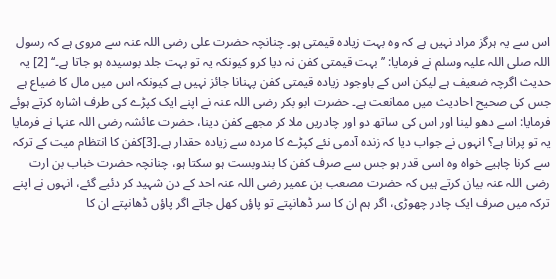اس سے یہ ہرگز مراد نہیں ہے کہ وہ بہت زیادہ قیمتی ہو۔ چنانچہ حضرت علی رضی اللہ عنہ سے مروی ہے کہ رسول اللہ صلی اللہ علیہ وسلم نے فرمایا: ’’بہت قیمتی کفن نہ دیا کرو کیونکہ یہ تو بہت جلد بوسیدہ ہو جاتا ہے۔‘‘ [2] یہ حدیث اگرچہ ضعیف ہے لیکن اس کے باوجود زیادہ قیمتی کفن پہنانا جائز نہیں ہے کیونکہ اس میں مال کا ضیاع ہے جس کی صحیح احادیث میں ممانعت ہے۔ حضرت ابو بکر رضی اللہ عنہ نے اپنے ایک کپڑے کی طرف اشارہ کرتے ہوئے فرمایا: اسے دھو لینا اور اس کی ساتھ دو اور چادریں ملا کر مجھے کفن دینا، حضرت عائشہ رضی اللہ عنہا نے فرمایا یہ تو پرانا ہے؟ انہوں نے جواب دیا کہ زندہ آدمی نئے کپڑے کا مردہ سے زیادہ حقدار ہے۔[3]کفن کا انتظام میت کے ترکہ سے کرنا چاہیے خواہ وہ اسی قدر ہو جس سے صرف کفن کا بندوبست ہو سکتا ہو، چنانچہ حضرت خباب بن ارت رضی اللہ عنہ بیان کرتے ہیں کہ حضرت مصعب بن عمیر رضی اللہ عنہ احد کے دن شہید کر دئیے گئے، انہوں نے اپنے ترکہ میں صرف ایک چادر چھوڑی، اگر ہم ان کا سر ڈھانپتے تو پاؤں کھل جاتے اگر پاؤں ڈھانپتے ان کا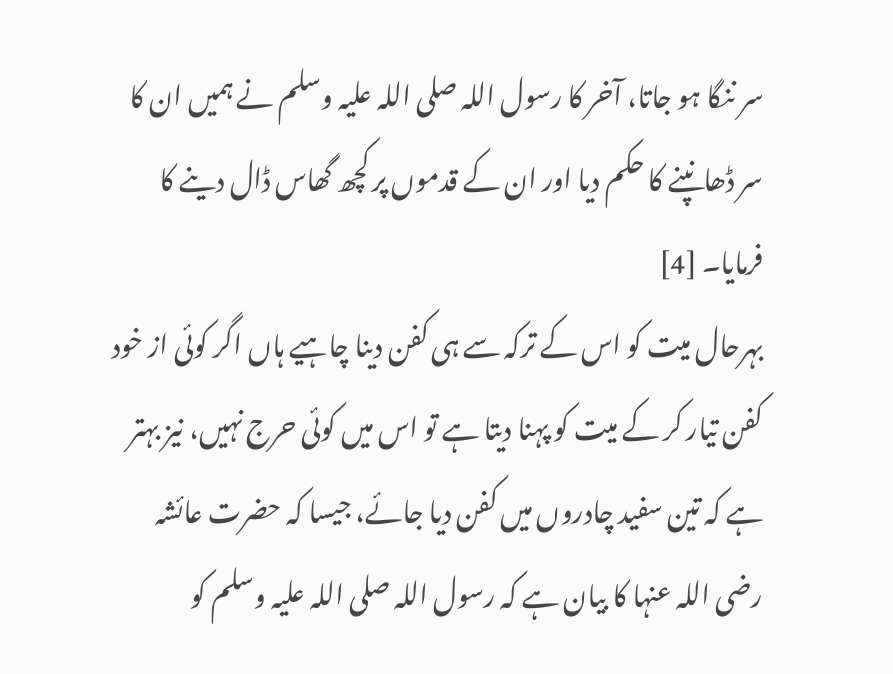سر ننگا ہو جاتا، آخر کا رسول اللہ صلی اللہ علیہ وسلم نے ہمیں ان کا سر ڈھانپنے کا حکم دیا اور ان کے قدموں پر کچھ گھاس ڈال دینے کا فرمایا۔ [4]
بہرحال میت کو اس کے ترکہ سے ہی کفن دینا چاہیے ہاں اگر کوئی از خود کفن تیار کر کے میت کو پہنا دیتا ہے تو اس میں کوئی حرج نہیں، نیز بہتر ہے کہ تین سفید چادروں میں کفن دیا جائے، جیسا کہ حضرت عائشہ رضی اللہ عنہا کا بیان ہے کہ رسول اللہ صلی اللہ علیہ وسلم کو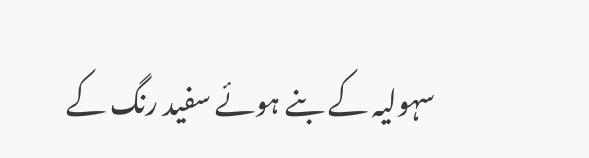سہولیہ کے بنے ہوئے سفید رنگ کے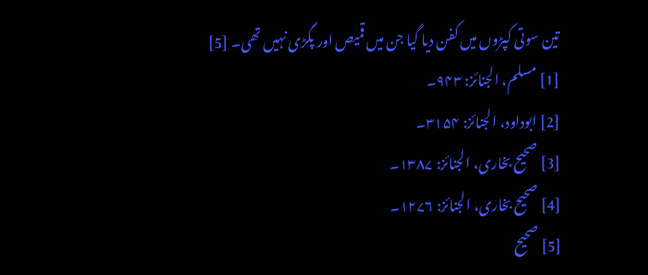تین سوتی کپڑوں میں کفن دیا گیا جن میں قمیص اور پگڑی نہیں تھی۔ [5]
[1] مسلم، الجنائز: ۹۴۳۔
[2] ابوداود، الجنائز: ۳۱۵۴۔
[3] صحیح بخاری، الجنائز: ۱۳۸۷۔
[4] صحیح بخاری، الجنائز: ۱۲۷۶۔
[5] صحیح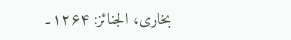بخاری، الجنائز: ۱۲۶۴۔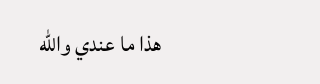ھذا ما عندي والله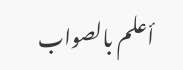أعلم بالصواب